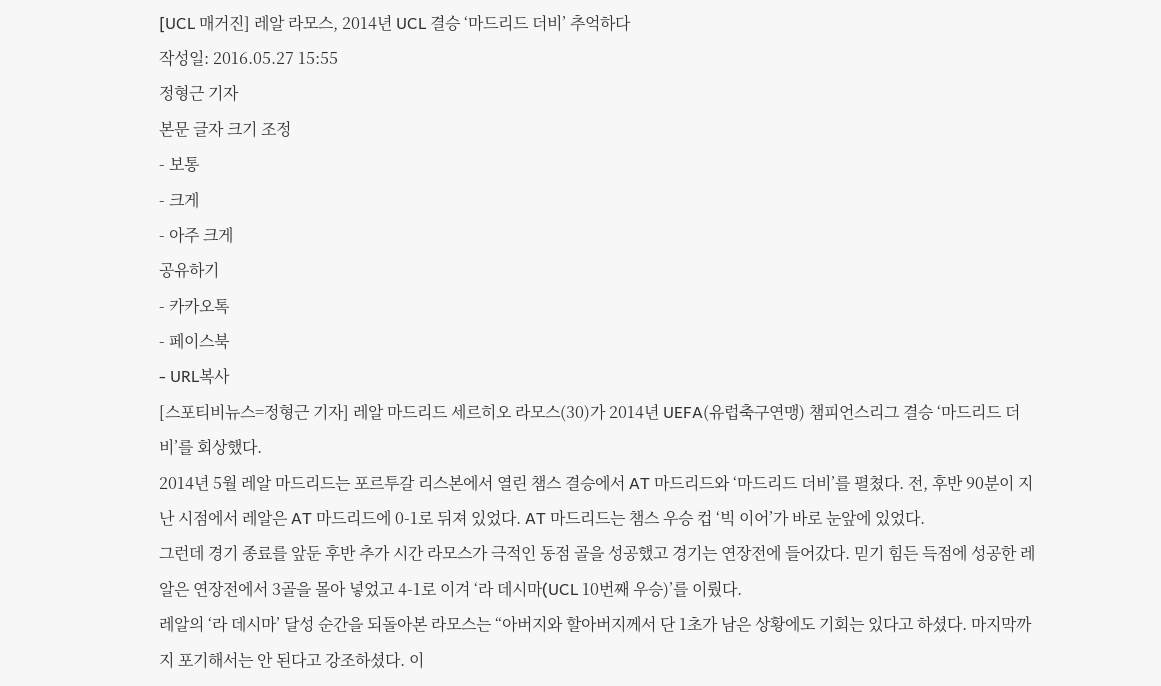[UCL 매거진] 레알 라모스, 2014년 UCL 결승 ‘마드리드 더비’ 추억하다
작성일: 2016.05.27 15:55
정형근 기자
본문 글자 크기 조정
- 보통
- 크게
- 아주 크게
공유하기
- 카카오톡
- 페이스북
- URL복사
[스포티비뉴스=정형근 기자] 레알 마드리드 세르히오 라모스(30)가 2014년 UEFA(유럽축구연맹) 챔피언스리그 결승 ‘마드리드 더비’를 회상했다.
2014년 5월 레알 마드리드는 포르투갈 리스본에서 열린 챔스 결승에서 AT 마드리드와 ‘마드리드 더비’를 펼쳤다. 전, 후반 90분이 지난 시점에서 레알은 AT 마드리드에 0-1로 뒤져 있었다. AT 마드리드는 챔스 우승 컵 ‘빅 이어’가 바로 눈앞에 있었다.
그런데 경기 종료를 앞둔 후반 추가 시간 라모스가 극적인 동점 골을 성공했고 경기는 연장전에 들어갔다. 믿기 힘든 득점에 성공한 레알은 연장전에서 3골을 몰아 넣었고 4-1로 이겨 ‘라 데시마(UCL 10번째 우승)’를 이뤘다.
레알의 ‘라 데시마’ 달성 순간을 되돌아본 라모스는 “아버지와 할아버지께서 단 1초가 남은 상황에도 기회는 있다고 하셨다. 마지막까지 포기해서는 안 된다고 강조하셨다. 이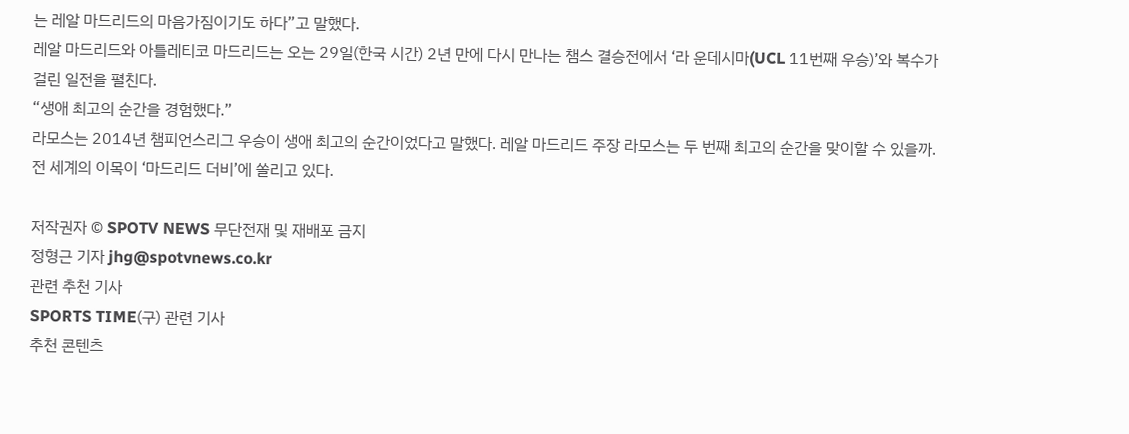는 레알 마드리드의 마음가짐이기도 하다”고 말했다.
레알 마드리드와 아틀레티코 마드리드는 오는 29일(한국 시간) 2년 만에 다시 만나는 챔스 결승전에서 ‘라 운데시마(UCL 11번째 우승)’와 복수가 걸린 일전을 펼친다.
“생애 최고의 순간을 경험했다.”
라모스는 2014년 챔피언스리그 우승이 생애 최고의 순간이었다고 말했다. 레알 마드리드 주장 라모스는 두 번째 최고의 순간을 맞이할 수 있을까. 전 세계의 이목이 ‘마드리드 더비’에 쏠리고 있다.

저작권자 © SPOTV NEWS 무단전재 및 재배포 금지
정형근 기자 jhg@spotvnews.co.kr
관련 추천 기사
SPORTS TIME(구) 관련 기사
추천 콘텐츠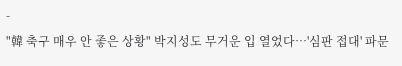-
"韓 축구 매우 안 좋은 상황" 박지성도 무거운 입 열었다…'심판 접대' 파문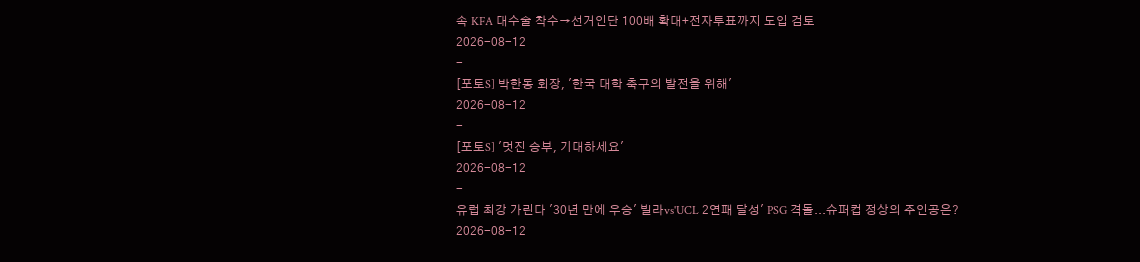속 KFA 대수술 착수→선거인단 100배 확대+전자투표까지 도입 검토
2026-08-12
-
[포토S] 박한동 회장, '한국 대학 축구의 발전을 위해'
2026-08-12
-
[포토S] '멋진 승부, 기대하세요'
2026-08-12
-
유럽 최강 가린다 '30년 만에 우승' 빌라vs'UCL 2연패 달성' PSG 격돌...슈퍼컵 정상의 주인공은?
2026-08-12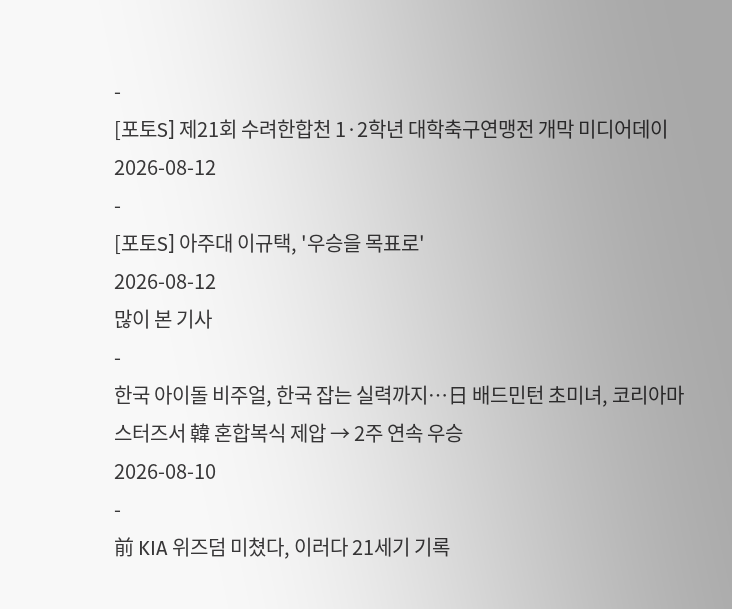-
[포토S] 제21회 수려한합천 1·2학년 대학축구연맹전 개막 미디어데이
2026-08-12
-
[포토S] 아주대 이규택, '우승을 목표로'
2026-08-12
많이 본 기사
-
한국 아이돌 비주얼, 한국 잡는 실력까지…日 배드민턴 초미녀, 코리아마스터즈서 韓 혼합복식 제압 → 2주 연속 우승
2026-08-10
-
前 KIA 위즈덤 미쳤다, 이러다 21세기 기록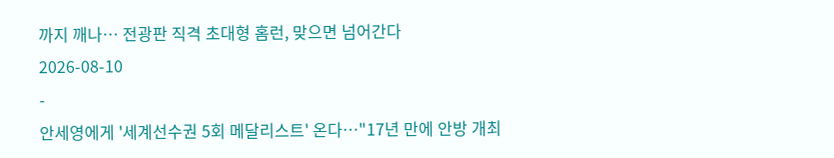까지 깨나… 전광판 직격 초대형 홈런, 맞으면 넘어간다
2026-08-10
-
안세영에게 '세계선수권 5회 메달리스트' 온다…"17년 만에 안방 개최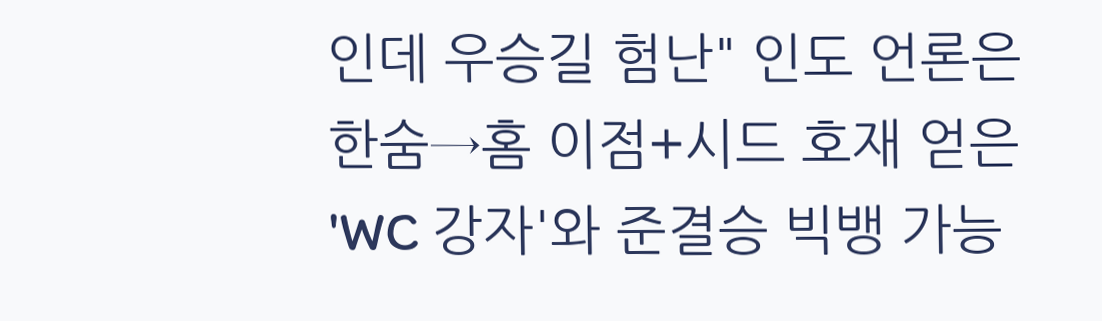인데 우승길 험난" 인도 언론은 한숨→홈 이점+시드 호재 얻은 'WC 강자'와 준결승 빅뱅 가능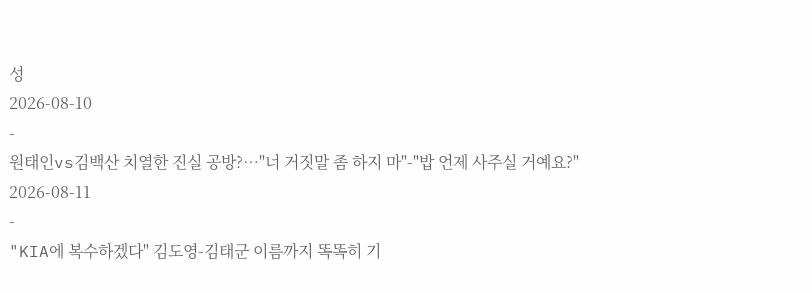성
2026-08-10
-
원태인vs김백산 치열한 진실 공방?…"너 거짓말 좀 하지 마"-"밥 언제 사주실 거예요?"
2026-08-11
-
"KIA에 복수하겠다" 김도영-김태군 이름까지 똑똑히 기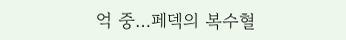억 중…페덱의 복수혈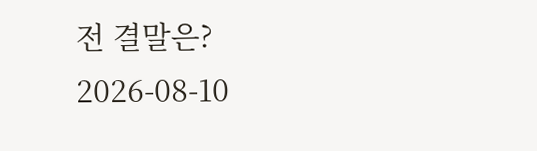전 결말은?
2026-08-10